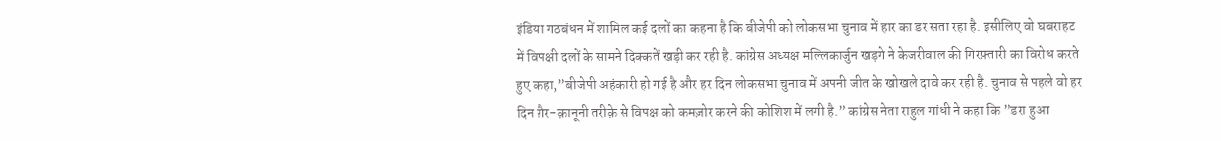इंडिया गठबंधन में शामिल कई दलों का कहना है कि बीजेपी को लोकसभा चुनाव में हार का डर सता रहा है. इसीलिए वो घबराहट में विपक्षी दलों के सामने दिक्कतें खड़ी कर रही है. कांग्रेस अध्यक्ष मल्लिकार्जुन खड़गे ने केजरीवाल की गिरफ़्तारी का विरोध करते हुए कहा,”बीजेपी अहंकारी हो गई है और हर दिन लोकसभा चुनाव में अपनी जीत के खोखले दावे कर रही है. चुनाव से पहले वो हर दिन ग़ैर-क़ानूनी तरीक़े से विपक्ष को कमज़ोर करने की कोशिश में लगी है.” कांग्रेस नेता राहुल गांधी ने कहा कि ”डरा हुआ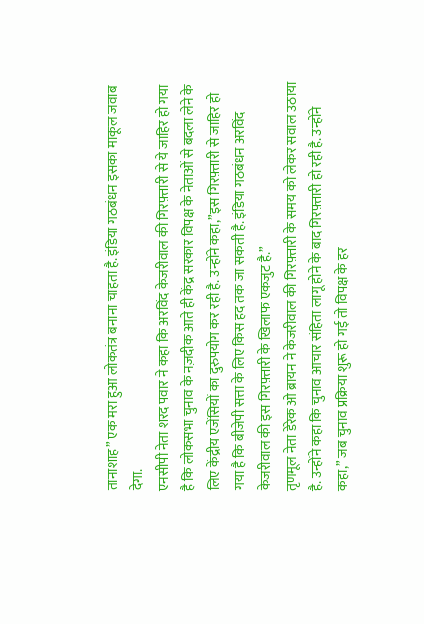तानाशाह” एक मरा हुआ लोकतंत्र बनाना चाहता है. इंडिया गठबंधन इसका माकूल जवाब देगा.
एनसीपी नेता शरद पवार ने कहा कि अरविंद केजरीवाल की गिरफ़्तारी से ये जाहिर हो गया है कि लोकसभा चुनाव के नज़दीक आते ही केंद्र सरकार विपक्ष के नेताओं से बदला लेने के लिए केंद्रीय एजेंसियों का दुरुपयोग कर रही है. उन्होंने कहा,”इस गिरफ़्तारी से जाहिर हो गया है कि बीजेपी सत्ता के लिए किस हद तक जा सकती है. इंडिया गठबंधन अरविंद केजरीवाल की इस गिरफ़्तारी के खिलाफ एकजुट है.”
तृणमूल नेता डेरेक ओ ब्रायन ने केजरीवाल की गिरफ़्तारी के समय को लेकर सवाल उठाया है. उन्होंने कहा कि चुनाव आचार संहिता लागू होने के बाद गिरफ़्तारी हो रही है. उन्होंने कहा,” जब चुनाव प्रक्रिया शुरू हो गई तो विपक्ष के हर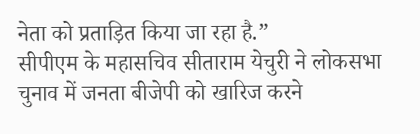नेता को प्रताड़ित किया जा रहा है.”
सीपीएम के महासचिव सीताराम येचुरी ने लोकसभा चुनाव में जनता बीजेपी को खारिज करने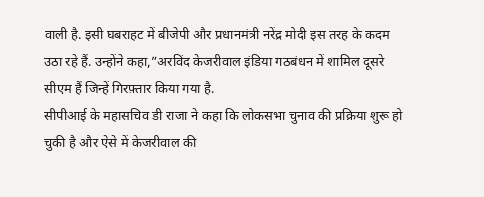वाली है. इसी घबराहट में बीजेपी और प्रधानमंत्री नरेंद्र मोदी इस तरह के कदम उठा रहे हैं. उन्होंने कहा,”अरविंद केजरीवाल इंडिया गठबंधन में शामिल दूसरे सीएम हैं जिन्हें गिरफ़्तार किया गया है.
सीपीआई के महासचिव डी राजा ने कहा कि लोकसभा चुनाव की प्रक्रिया शुरू हो चुकी है और ऐसे में केजरीवाल की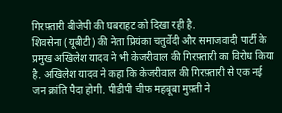गिरफ़्तारी बीजेपी की घबराहट को दिखा रही है.
शिवसेना (यूबीटी) की नेता प्रियंका चतुर्वेदी और समाजवादी पार्टी के प्रमुख अखिलेश यादव ने भी केजरीवाल की गिरफ़्तारी का विरोध किया है. अखिलेश यादव ने कहा कि केजरीवाल की गिरफ़्तारी से एक नई जन क्रांति पैदा होगी. पीडीपी चीफ महबूबा मुफ़्ती ने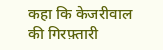कहा कि केजरीवाल की गिरफ़्तारी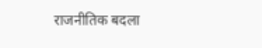राजनीतिक बदला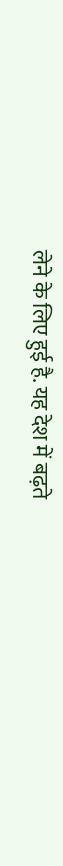लेने के लिए हुई है. यह देश में बढ़ते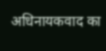अधिनायकवाद का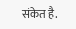संकेत है.